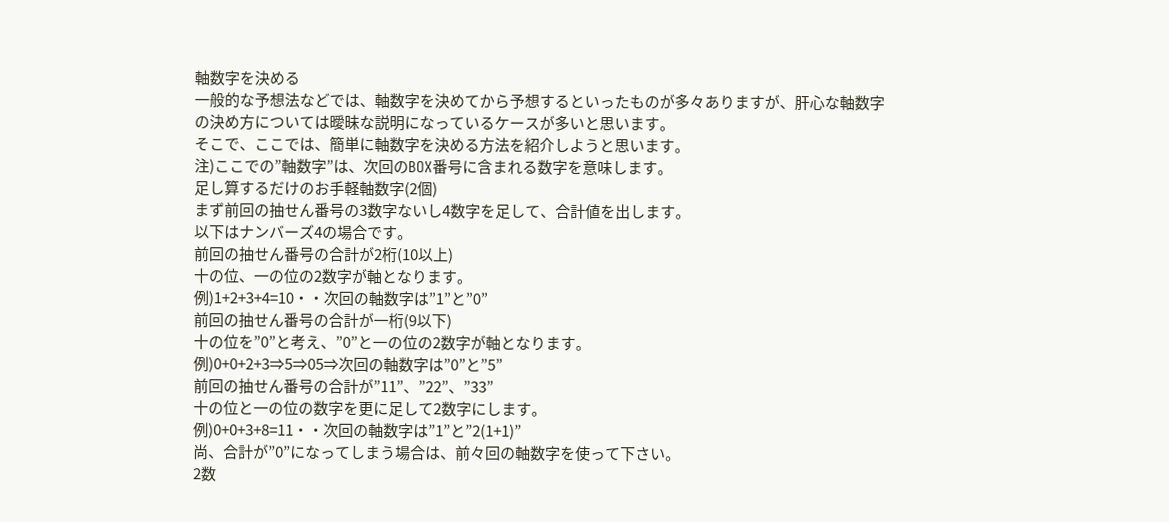軸数字を決める
一般的な予想法などでは、軸数字を決めてから予想するといったものが多々ありますが、肝心な軸数字の決め方については曖昧な説明になっているケースが多いと思います。
そこで、ここでは、簡単に軸数字を決める方法を紹介しようと思います。
注)ここでの”軸数字”は、次回のBOX番号に含まれる数字を意味します。
足し算するだけのお手軽軸数字(2個)
まず前回の抽せん番号の3数字ないし4数字を足して、合計値を出します。
以下はナンバーズ4の場合です。
前回の抽せん番号の合計が2桁(10以上)
十の位、一の位の2数字が軸となります。
例)1+2+3+4=10・・次回の軸数字は”1”と”0”
前回の抽せん番号の合計が一桁(9以下)
十の位を”0”と考え、”0”と一の位の2数字が軸となります。
例)0+0+2+3⇒5⇒05⇒次回の軸数字は”0”と”5”
前回の抽せん番号の合計が”11”、”22”、”33”
十の位と一の位の数字を更に足して2数字にします。
例)0+0+3+8=11・・次回の軸数字は”1”と”2(1+1)”
尚、合計が”0”になってしまう場合は、前々回の軸数字を使って下さい。
2数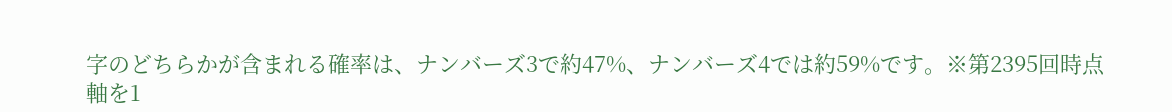字のどちらかが含まれる確率は、ナンバーズ3で約47%、ナンバーズ4では約59%です。※第2395回時点
軸を1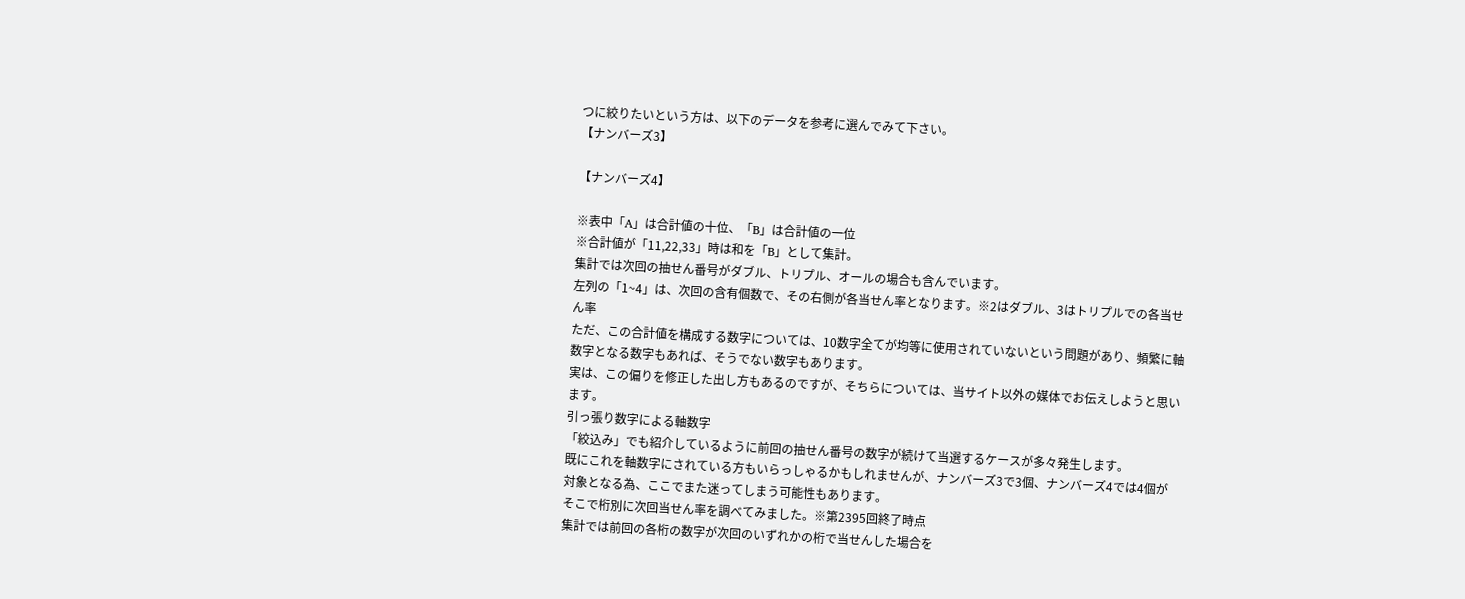つに絞りたいという方は、以下のデータを参考に選んでみて下さい。
【ナンバーズ3】

【ナンバーズ4】

※表中「A」は合計値の十位、「B」は合計値の一位
※合計値が「11,22,33」時は和を「B」として集計。
集計では次回の抽せん番号がダブル、トリプル、オールの場合も含んでいます。
左列の「1~4」は、次回の含有個数で、その右側が各当せん率となります。※2はダブル、3はトリプルでの各当せん率
ただ、この合計値を構成する数字については、10数字全てが均等に使用されていないという問題があり、頻繁に軸数字となる数字もあれば、そうでない数字もあります。
実は、この偏りを修正した出し方もあるのですが、そちらについては、当サイト以外の媒体でお伝えしようと思います。
引っ張り数字による軸数字
「絞込み」でも紹介しているように前回の抽せん番号の数字が続けて当選するケースが多々発生します。
既にこれを軸数字にされている方もいらっしゃるかもしれませんが、ナンバーズ3で3個、ナンバーズ4では4個が対象となる為、ここでまた迷ってしまう可能性もあります。
そこで桁別に次回当せん率を調べてみました。※第2395回終了時点
集計では前回の各桁の数字が次回のいずれかの桁で当せんした場合を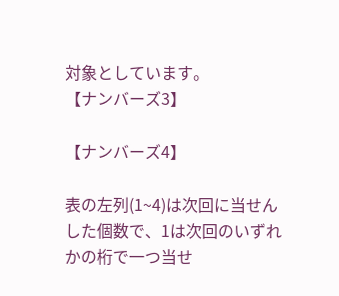対象としています。
【ナンバーズ3】

【ナンバーズ4】

表の左列(1~4)は次回に当せんした個数で、1は次回のいずれかの桁で一つ当せ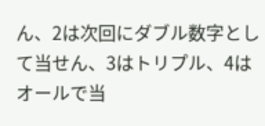ん、2は次回にダブル数字として当せん、3はトリプル、4はオールで当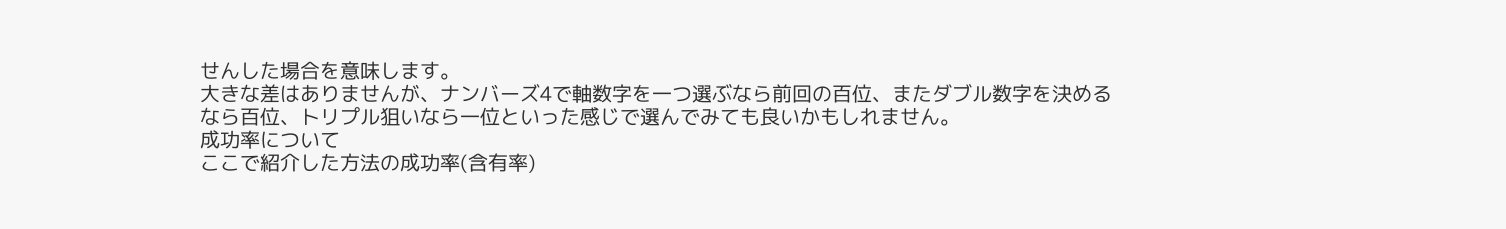せんした場合を意味します。
大きな差はありませんが、ナンバーズ4で軸数字を一つ選ぶなら前回の百位、またダブル数字を決めるなら百位、トリプル狙いなら一位といった感じで選んでみても良いかもしれません。
成功率について
ここで紹介した方法の成功率(含有率)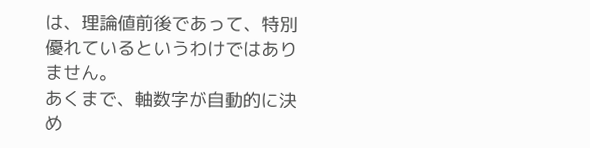は、理論値前後であって、特別優れているというわけではありません。
あくまで、軸数字が自動的に決め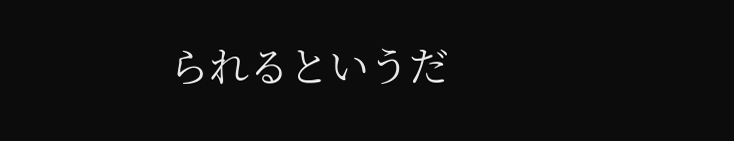られるというだ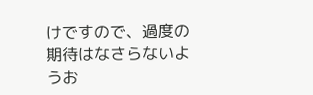けですので、過度の期待はなさらないようお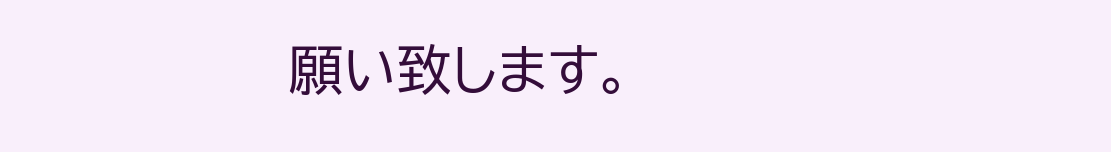願い致します。